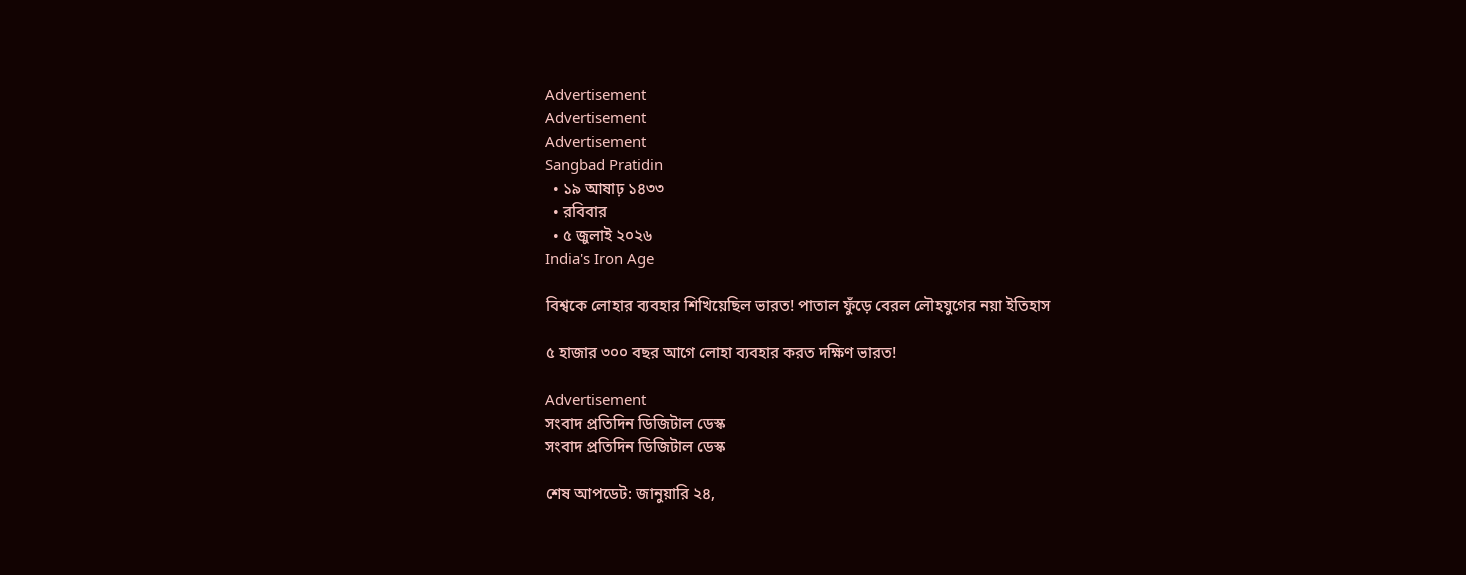Advertisement
Advertisement
Advertisement
Sangbad Pratidin
  • ১৯ আষাঢ় ১৪৩৩
  • রবিবার
  • ৫ জুলাই ২০২৬
India's Iron Age

বিশ্বকে লোহার ব্যবহার শিখিয়েছিল ভারত! পাতাল ফুঁড়ে বেরল লৌহযুগের নয়া ইতিহাস

৫ হাজার ৩০০ বছর আগে লোহা ব্যবহার করত দক্ষিণ ভারত!

Advertisement
সংবাদ প্রতিদিন ডিজিটাল ডেস্ক
সংবাদ প্রতিদিন ডিজিটাল ডেস্ক

শেষ আপডেট: জানুয়ারি ২৪,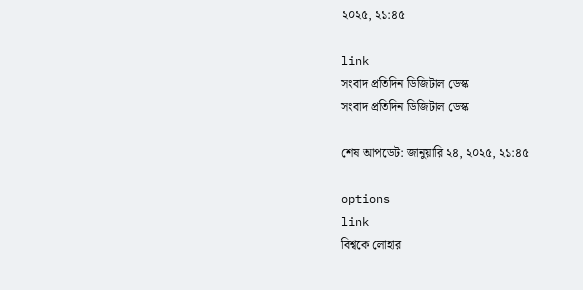২০২৫, ২১:৪৫

link
সংবাদ প্রতিদিন ডিজিটাল ডেস্ক
সংবাদ প্রতিদিন ডিজিটাল ডেস্ক

শেষ আপডেট: জানুয়ারি ২৪, ২০২৫, ২১:৪৫

options
link
বিশ্বকে লোহার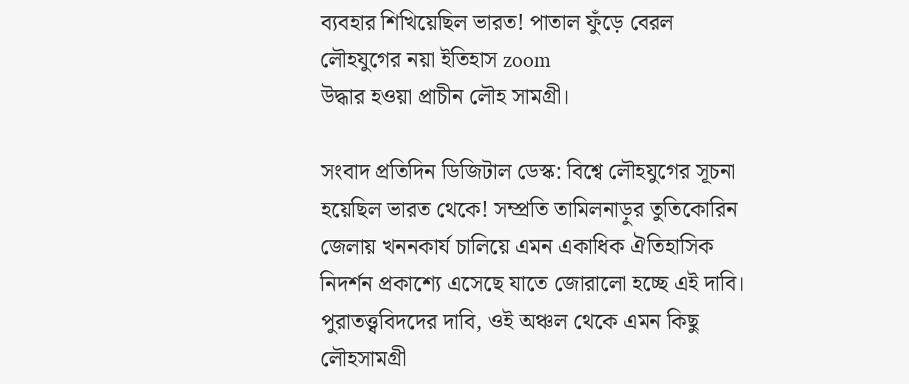ব্যবহার শিখিয়েছিল ভারত! পাতাল ফুঁড়ে বেরল লৌহযুগের নয়া ইতিহাস zoom
উদ্ধার হওয়া প্রাচীন লৌহ সামগ্রী।

সংবাদ প্রতিদিন ডিজিটাল ডেস্ক: বিশ্বে লৌহযুগের সূচনা হয়েছিল ভারত থেকে! সম্প্রতি তামিলনাড়ুর তুতিকোরিন জেলায় খননকার্য চালিয়ে এমন একাধিক ঐতিহাসিক নিদর্শন প্রকাশ্যে এসেছে যাতে জোরালো হচ্ছে এই দাবি। পুরাতত্ত্ববিদদের দাবি, ওই অঞ্চল থেকে এমন কিছু লৌহসামগ্রী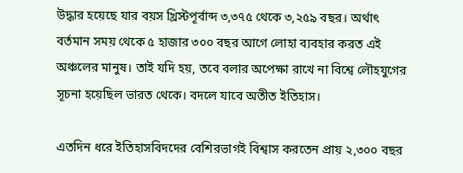উদ্ধার হয়েছে যার বয়স খ্রিস্টপূর্বাব্দ ৩,৩৭৫ থেকে ৩,২৫৯ বছর। অর্থাৎ বর্তমান সময় থেকে ৫ হাজার ৩০০ বছর আগে লোহা ব্যবহার করত এই অঞ্চলের মানুষ। তাই যদি হয়, তবে বলার অপেক্ষা রাখে না বিশ্বে লৌহযুগের সূচনা হয়েছিল ভারত থেকে। বদলে যাবে অতীত ইতিহাস।

এতদিন ধরে ইতিহাসবিদদের বেশিরভাগই বিশ্বাস করতেন প্রায় ২,৩০০ বছর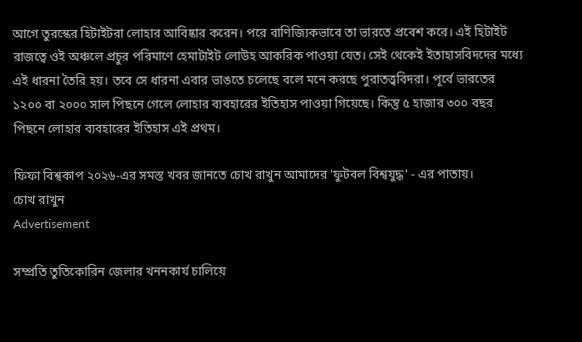আগে তুরস্কের হিটাইটরা লোহার আবিষ্কার করেন। পরে বাণিজ্যিকভাবে তা ভারতে প্রবেশ করে। এই হিটাইট রাজত্বে ওই অঞ্চলে প্রচুর পরিমাণে হেমাটাইট লোউহ আকরিক পাওয়া যেত। সেই থেকেই ইতাহাসবিদদের মধ্যে এই ধারনা তৈরি হয়। তবে সে ধারনা এবার ভাঙতে চলেছে বলে মনে করছে পুরাতত্ত্ববিদরা। পূর্বে ভারতের ১২০০ বা ২০০০ সাল পিছনে গেলে লোহার ব্যবহারের ইতিহাস পাওয়া গিয়েছে। কিন্তু ৫ হাজার ৩০০ বছর পিছনে লোহার ব্যবহারের ইতিহাস এই প্রথম।

ফিফা বিশ্বকাপ ২০২৬-এর সমস্ত খবর জানতে চোখ রাখুন আমাদের 'ফুটবল বিশ্বযুদ্ধ' - এর পাতায়।
চোখ রাখুন
Advertisement

সম্প্রতি তুতিকোরিন জেলার খননকার্য চালিয়ে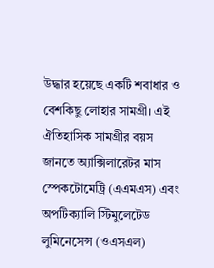উদ্ধার হয়েছে একটি শবাধার ও বেশকিছু লোহার সামগ্রী। এই ঐতিহাসিক সামগ্রীর বয়স জানতে অ্যাক্সিলারেটর মাস স্পেকটোমেট্রি (এএমএস) এবং অপটিক্যালি স্টিমুলেটেড লুমিনেসেন্স (ওএসএল)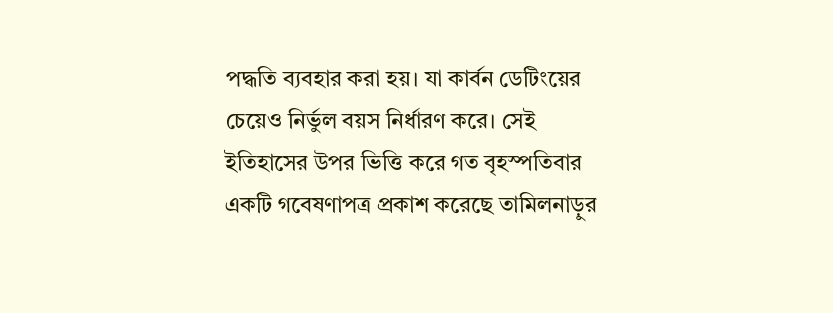পদ্ধতি ব্যবহার করা হয়। যা কার্বন ডেটিংয়ের চেয়েও নির্ভুল বয়স নির্ধারণ করে। সেই ইতিহাসের উপর ভিত্তি করে গত বৃহস্পতিবার একটি গবেষণাপত্র প্রকাশ করেছে তামিলনাড়ুর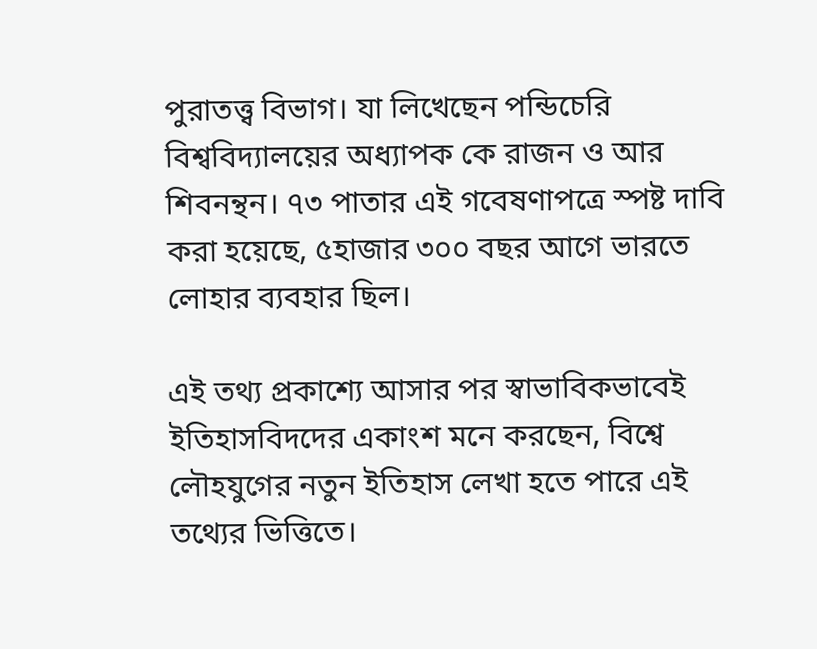পুরাতত্ত্ব বিভাগ। যা লিখেছেন পন্ডিচেরি বিশ্ববিদ্যালয়ের অধ্যাপক কে রাজন ও আর শিবনন্থন। ৭৩ পাতার এই গবেষণাপত্রে স্পষ্ট দাবি করা হয়েছে, ৫হাজার ৩০০ বছর আগে ভারতে লোহার ব্যবহার ছিল।

এই তথ্য প্রকাশ্যে আসার পর স্বাভাবিকভাবেই ইতিহাসবিদদের একাংশ মনে করছেন, বিশ্বে লৌহযুগের নতুন ইতিহাস লেখা হতে পারে এই তথ্যের ভিত্তিতে।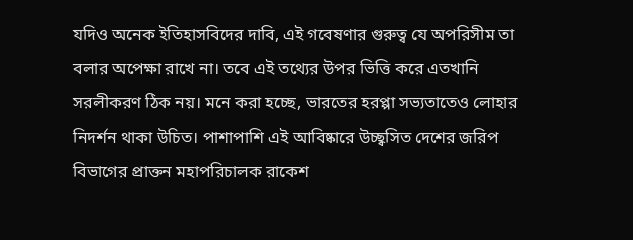যদিও অনেক ইতিহাসবিদের দাবি, এই গবেষণার গুরুত্ব যে অপরিসীম তা বলার অপেক্ষা রাখে না। তবে এই তথ্যের উপর ভিত্তি করে এতখানি সরলীকরণ ঠিক নয়। মনে করা হচ্ছে, ভারতের হরপ্পা সভ্যতাতেও লোহার নিদর্শন থাকা উচিত। পাশাপাশি এই আবিষ্কারে উচ্ছ্বসিত দেশের জরিপ বিভাগের প্রাক্তন মহাপরিচালক রাকেশ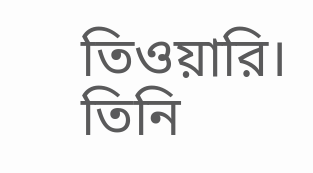তিওয়ারি। তিনি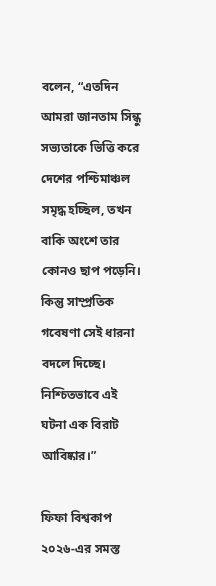বলেন, “এতদিন আমরা জানতাম সিন্ধু সভ্যতাকে ভিত্তি করে দেশের পশ্চিমাঞ্চল সমৃদ্ধ হচ্ছিল, তখন বাকি অংশে তার কোনও ছাপ পড়েনি। কিন্তু সাম্প্রতিক গবেষণা সেই ধারনা বদলে দিচ্ছে। নিশ্চিতভাবে এই ঘটনা এক বিরাট আবিষ্কার।”

ফিফা বিশ্বকাপ ২০২৬-এর সমস্ত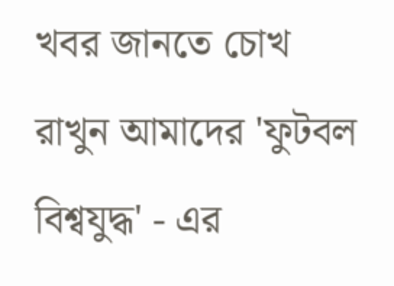খবর জানতে চোখ রাখুন আমাদের 'ফুটবল বিশ্বযুদ্ধ' - এর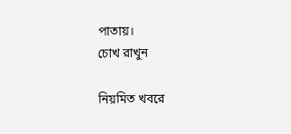পাতায়।
চোখ রাখুন

নিয়মিত খবরে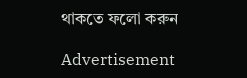থাকতে ফলো করুন

Advertisement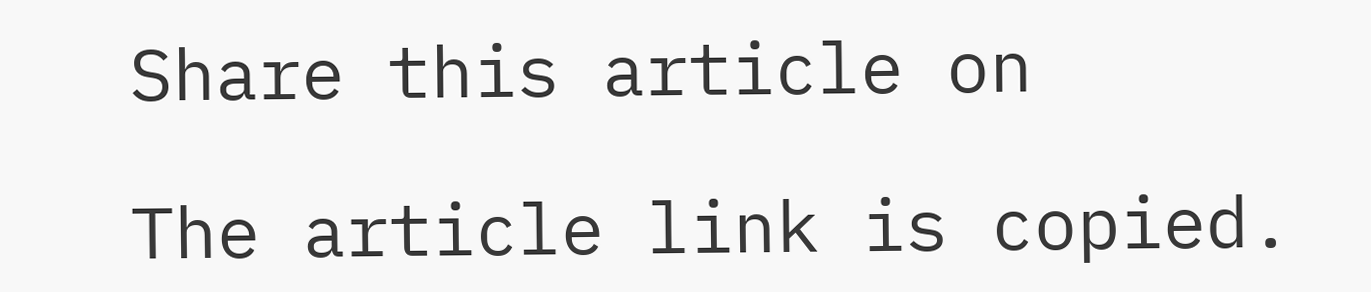Share this article on

The article link is copied.